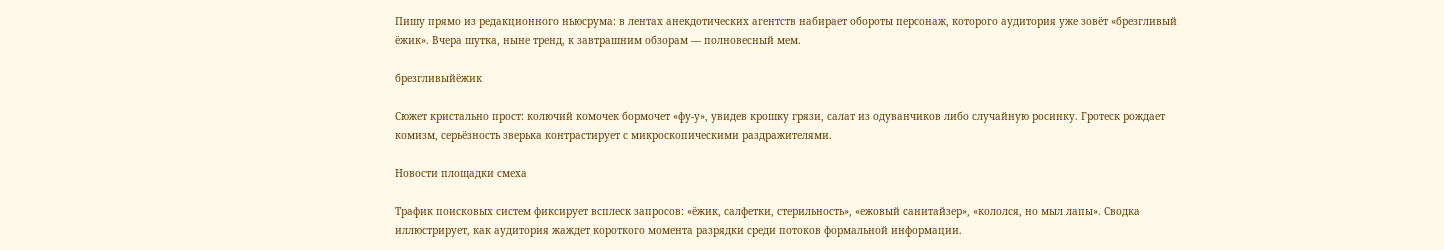Пишу прямо из редакционного ньюсрума: в лентах анекдотических агентств набирает обороты персонаж, которого аудитория уже зовёт «брезгливый ёжик». Вчера шутка, ныне тренд, к завтрашним обзорам — полновесный мем.

брезгливыйёжик

Сюжет кристально прост: колючий комочек бормочет «фу-у», увидев крошку грязи, салат из одуванчиков либо случайную росинку. Гротеск рождает комизм, серьёзность зверька контрастирует с микроскопическими раздражителями.

Новости площадки смеха

Трафик поисковых систем фиксирует всплеск запросов: «ёжик, салфетки, стерильность», «ежовый санитайзер», «кололся, но мыл лапы». Сводка иллюстрирует, как аудитория жаждет короткого момента разрядки среди потоков формальной информации.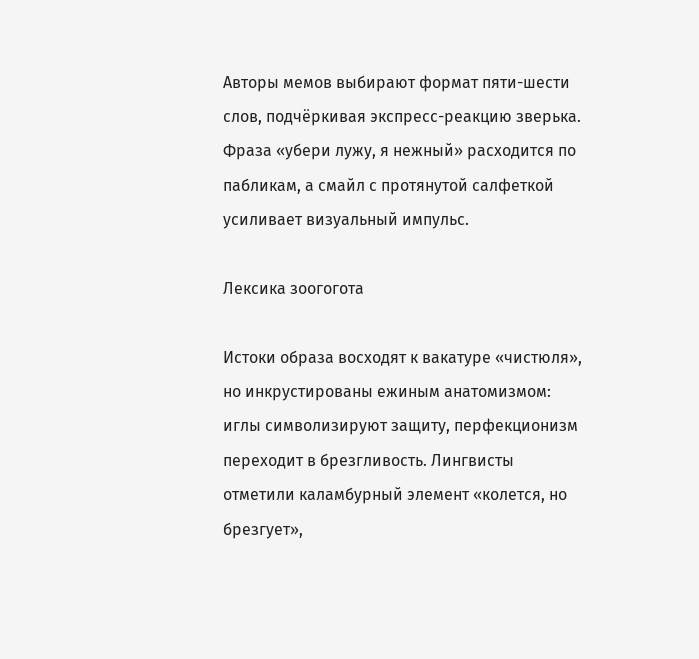Авторы мемов выбирают формат пяти-шести слов, подчёркивая экспресс-реакцию зверька. Фраза «убери лужу, я нежный» расходится по пабликам, а смайл с протянутой салфеткой усиливает визуальный импульс.

Лексика зоогогота

Истоки образа восходят к вакатуре «чистюля», но инкрустированы ежиным анатомизмом: иглы символизируют защиту, перфекционизм переходит в брезгливость. Лингвисты отметили каламбурный элемент «колется, но брезгует»,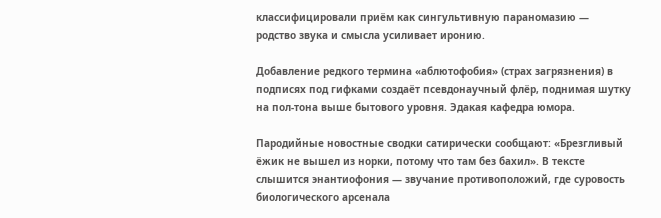классифицировали приём как сингультивную параномазию — родство звука и смысла усиливает иронию.

Добавление редкого термина «аблютофобия» (страх загрязнения) в подписях под гифками создаёт псевдонаучный флёр, поднимая шутку на пол-тона выше бытового уровня. Эдакая кафедра юмора.

Пародийные новостные сводки сатирически сообщают: «Брезгливый ёжик не вышел из норки, потому что там без бахил». В тексте слышится энантиофония — звучание противоположий, где суровость биологического арсенала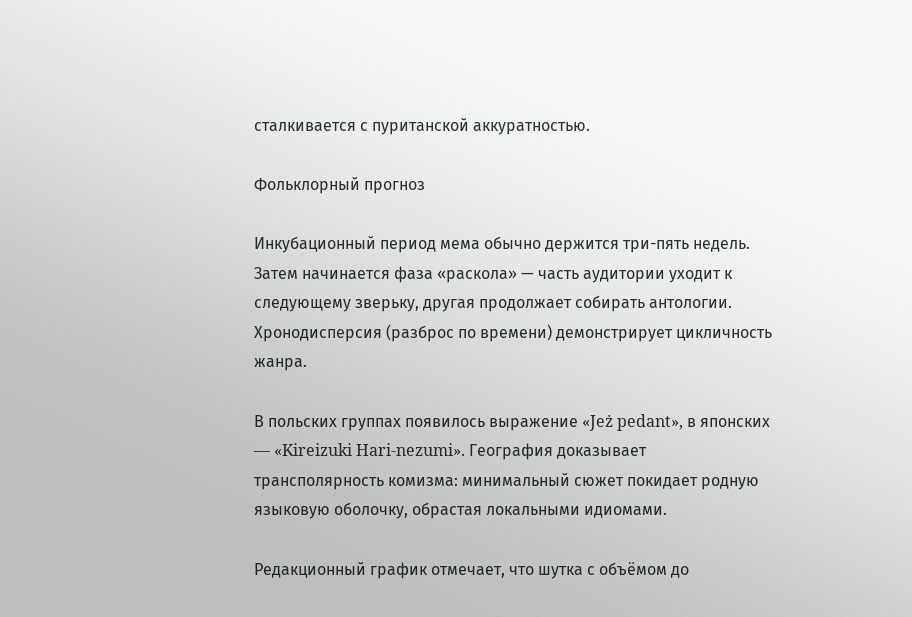сталкивается с пуританской аккуратностью.

Фольклорный прогноз

Инкубационный период мема обычно держится три-пять недель. Затем начинается фаза «раскола» — часть аудитории уходит к следующему зверьку, другая продолжает собирать антологии. Хронодисперсия (разброс по времени) демонстрирует цикличность жанра.

В польских группах появилось выражение «Jeż pedant», в японских — «Kireizuki Hari-nezumi». География доказывает трансполярность комизма: минимальный сюжет покидает родную языковую оболочку, обрастая локальными идиомами.

Редакционный график отмечает, что шутка с объёмом до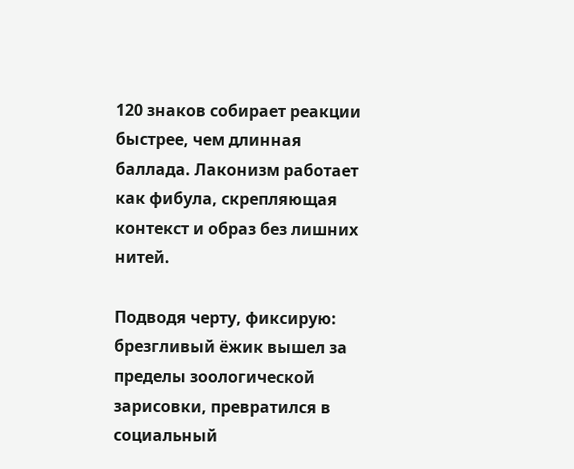120 знаков собирает реакции быстрее, чем длинная баллада. Лаконизм работает как фибула, скрепляющая контекст и образ без лишних нитей.

Подводя черту, фиксирую: брезгливый ёжик вышел за пределы зоологической зарисовки, превратился в социальный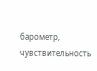барометр, чувствительность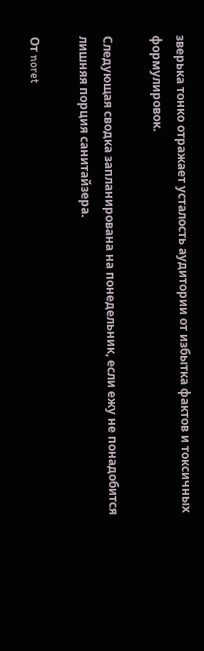зверька тонко отражает усталость аудитории от избытка фактов и токсичных формулировок.

Следующая сводка запланирована на понедельник, если ежу не понадобится лишняя порция санитайзера.

От noret